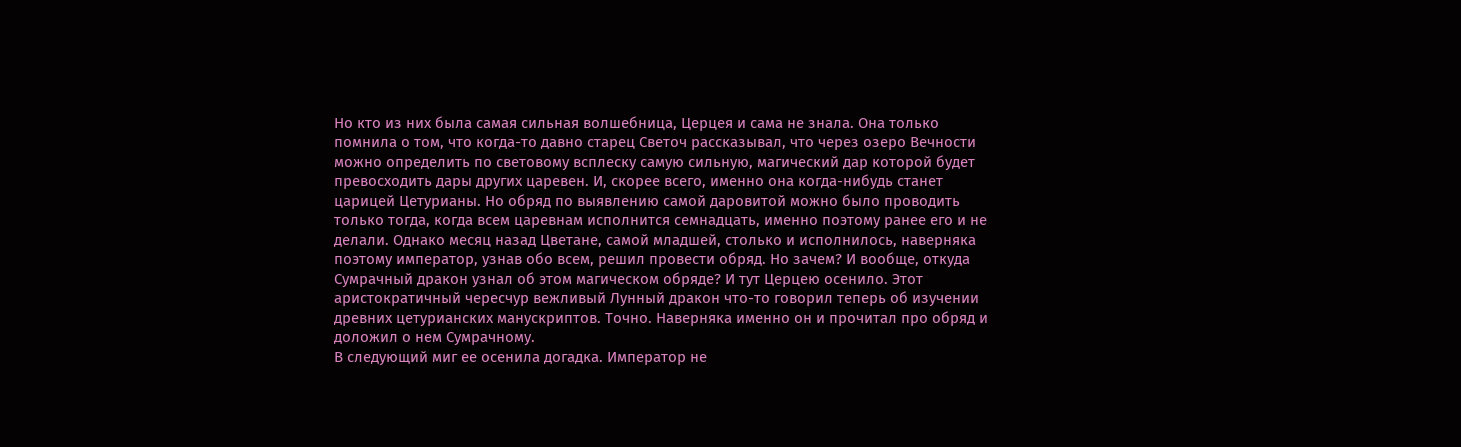Но кто из них была самая сильная волшебница, Церцея и сама не знала. Она только помнила о том, что когда-то давно старец Светоч рассказывал, что через озеро Вечности можно определить по световому всплеску самую сильную, магический дар которой будет превосходить дары других царевен. И, скорее всего, именно она когда-нибудь станет царицей Цетурианы. Но обряд по выявлению самой даровитой можно было проводить только тогда, когда всем царевнам исполнится семнадцать, именно поэтому ранее его и не делали. Однако месяц назад Цветане, самой младшей, столько и исполнилось, наверняка поэтому император, узнав обо всем, решил провести обряд. Но зачем? И вообще, откуда Сумрачный дракон узнал об этом магическом обряде? И тут Церцею осенило. Этот аристократичный чересчур вежливый Лунный дракон что-то говорил теперь об изучении древних цетурианских манускриптов. Точно. Наверняка именно он и прочитал про обряд и доложил о нем Сумрачному.
В следующий миг ее осенила догадка. Император не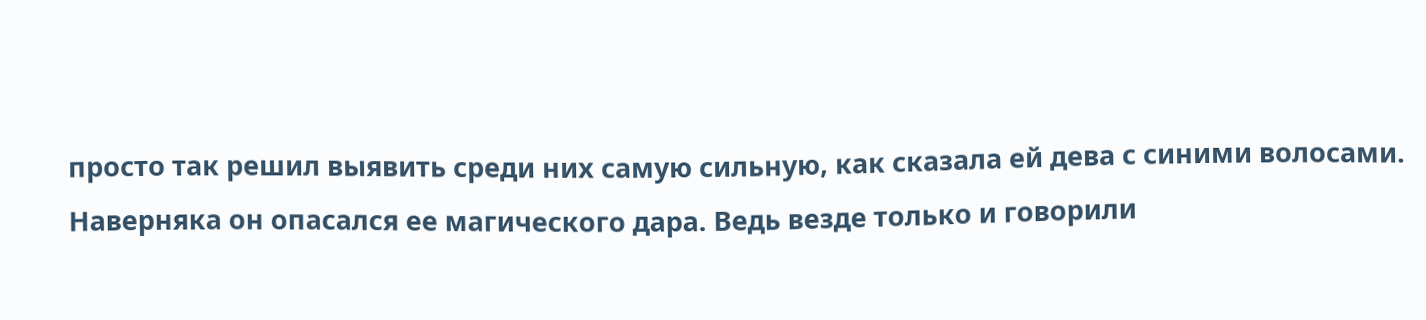просто так решил выявить среди них самую сильную, как сказала ей дева с синими волосами. Наверняка он опасался ее магического дара. Ведь везде только и говорили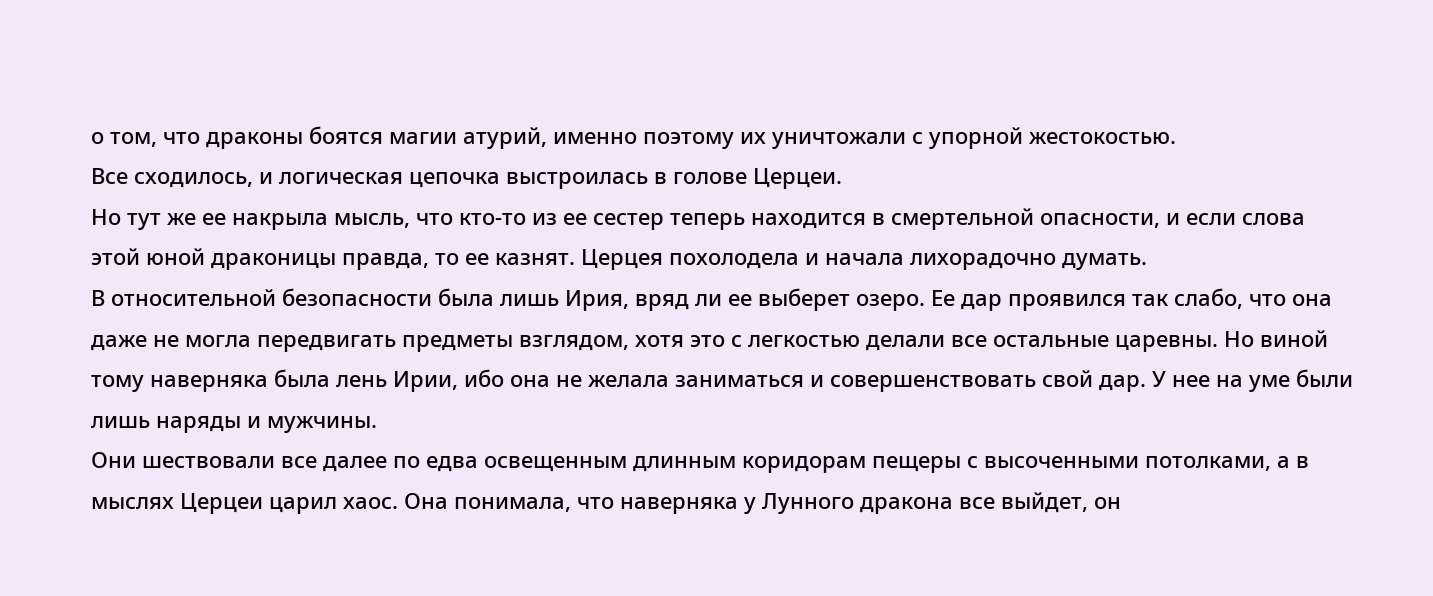о том, что драконы боятся магии атурий, именно поэтому их уничтожали с упорной жестокостью.
Все сходилось, и логическая цепочка выстроилась в голове Церцеи.
Но тут же ее накрыла мысль, что кто-то из ее сестер теперь находится в смертельной опасности, и если слова этой юной драконицы правда, то ее казнят. Церцея похолодела и начала лихорадочно думать.
В относительной безопасности была лишь Ирия, вряд ли ее выберет озеро. Ее дар проявился так слабо, что она даже не могла передвигать предметы взглядом, хотя это с легкостью делали все остальные царевны. Но виной тому наверняка была лень Ирии, ибо она не желала заниматься и совершенствовать свой дар. У нее на уме были лишь наряды и мужчины.
Они шествовали все далее по едва освещенным длинным коридорам пещеры с высоченными потолками, а в мыслях Церцеи царил хаос. Она понимала, что наверняка у Лунного дракона все выйдет, он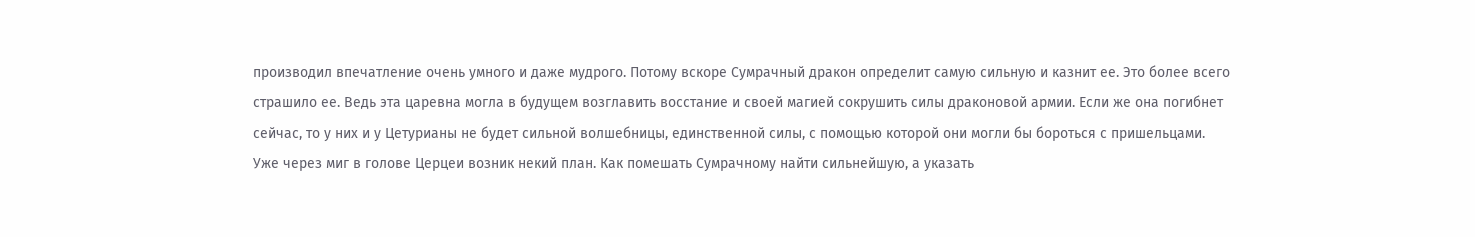производил впечатление очень умного и даже мудрого. Потому вскоре Сумрачный дракон определит самую сильную и казнит ее. Это более всего страшило ее. Ведь эта царевна могла в будущем возглавить восстание и своей магией сокрушить силы драконовой армии. Если же она погибнет сейчас, то у них и у Цетурианы не будет сильной волшебницы, единственной силы, с помощью которой они могли бы бороться с пришельцами.
Уже через миг в голове Церцеи возник некий план. Как помешать Сумрачному найти сильнейшую, а указать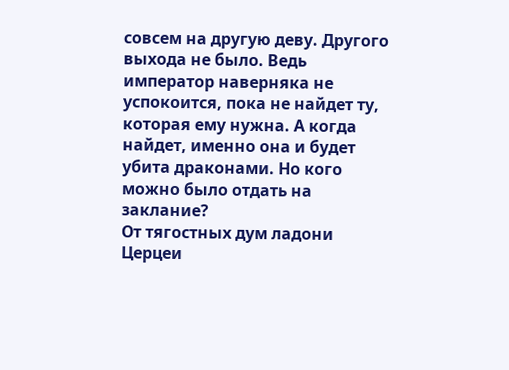совсем на другую деву. Другого выхода не было. Ведь император наверняка не успокоится, пока не найдет ту, которая ему нужна. А когда найдет, именно она и будет убита драконами. Но кого можно было отдать на заклание?
От тягостных дум ладони Церцеи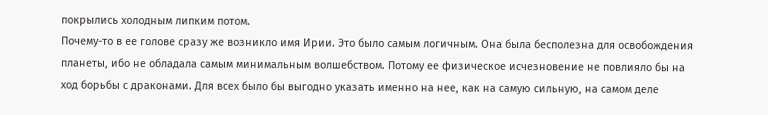покрылись холодным липким потом.
Почему-то в ее голове сразу же возникло имя Ирии. Это было самым логичным. Она была бесполезна для освобождения планеты, ибо не обладала самым минимальным волшебством. Потому ее физическое исчезновение не повлияло бы на ход борьбы с драконами. Для всех было бы выгодно указать именно на нее, как на самую сильную, на самом деле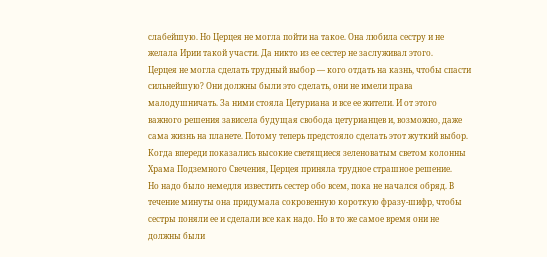слабейшую. Но Церцея не могла пойти на такое. Она любила сестру и не желала Ирии такой участи. Да никто из ее сестер не заслуживал этого.
Церцея не могла сделать трудный выбор — кого отдать на казнь, чтобы спасти сильнейшую? Они должны были это сделать, они не имели права малодушничать. За ними стояла Цетуриана и все ее жители. И от этого важного решения зависела будущая свобода цетурианцев и, возможно, даже сама жизнь на планете. Потому теперь предстояло сделать этот жуткий выбор.
Когда впереди показались высокие светящиеся зеленоватым светом колонны Храма Подземного Свечения, Церцея приняла трудное страшное решение.
Но надо было немедля известить сестер обо всем, пока не начался обряд. В течение минуты она придумала сокровенную короткую фразу-шифр, чтобы сестры поняли ее и сделали все как надо. Но в то же самое время они не должны были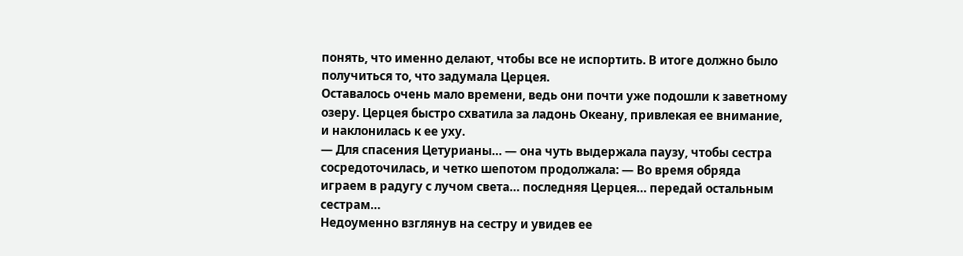понять, что именно делают, чтобы все не испортить. В итоге должно было получиться то, что задумала Церцея.
Оставалось очень мало времени, ведь они почти уже подошли к заветному озеру. Церцея быстро схватила за ладонь Океану, привлекая ее внимание, и наклонилась к ее уху.
— Для спасения Цетурианы… — она чуть выдержала паузу, чтобы сестра сосредоточилась, и четко шепотом продолжала: — Во время обряда играем в радугу с лучом света… последняя Церцея… передай остальным сестрам…
Недоуменно взглянув на сестру и увидев ее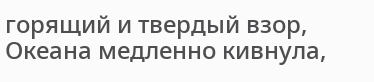горящий и твердый взор, Океана медленно кивнула,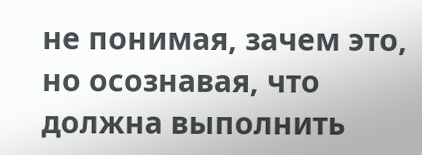не понимая, зачем это, но осознавая, что должна выполнить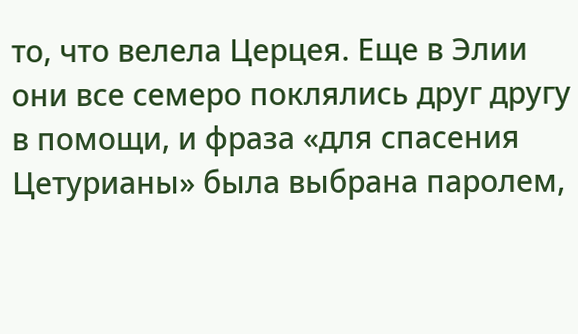то, что велела Церцея. Еще в Элии они все семеро поклялись друг другу в помощи, и фраза «для спасения Цетурианы» была выбрана паролем,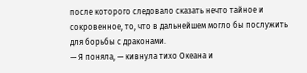после которого следовало сказать нечто тайное и сокровенное, то, что в дальнейшем могло бы послужить для борьбы с драконами.
— Я поняла, — кивнула тихо Океана и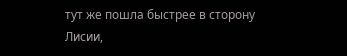тут же пошла быстрее в сторону Лисии,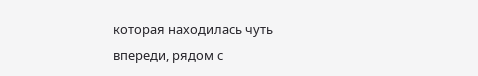которая находилась чуть впереди, рядом с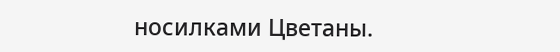носилками Цветаны.